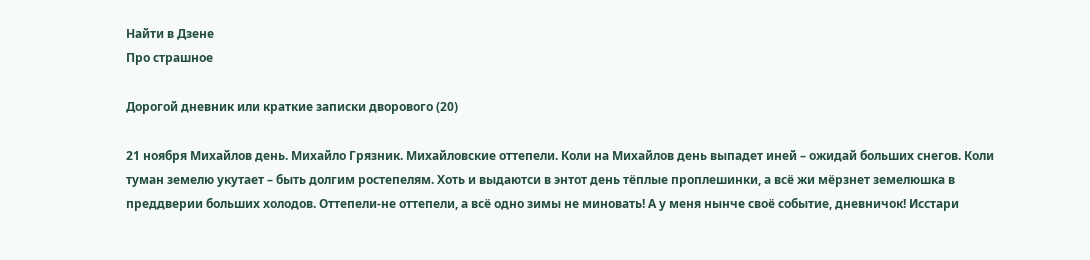Найти в Дзене
Про страшное

Дорогой дневник или краткие записки дворового (20)

21 ноября Михайлов день. Михайло Грязник. Михайловские оттепели. Коли на Михайлов день выпадет иней – ожидай больших снегов. Коли туман земелю укутает – быть долгим ростепелям. Хоть и выдаютси в энтот день тёплые проплешинки, а всё жи мёрзнет земелюшка в преддверии больших холодов. Оттепели-не оттепели, а всё одно зимы не миновать! А у меня нынче своё событие, дневничок! Исстари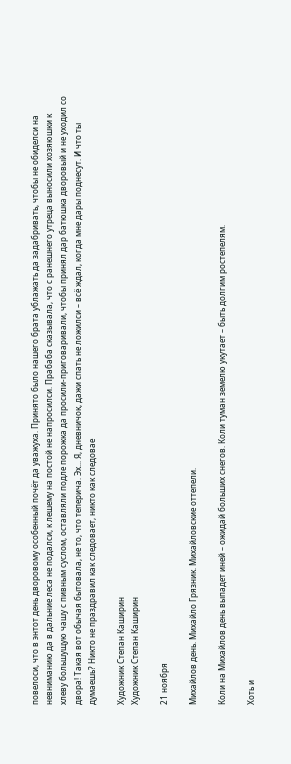повелоси, что в энтот день дворовому особенный почёт да уважуха. Принято было нашего брата ублажать да задабривать, чтобы не обиделси на невниманию да в дальние леса не подалси, к лешему на постой не напросилси. Прабаба сказывала, что с ранешнего утреца выносили хозяюшки к хлеву большущую чашу с пивным суслом, оставляли подле порожка да просили-приговаривали, чтобы принял дар батюшка дворовый и не уходил со двора! Такая вот обычая бытовала, не то, что теперича. Эх... Я, дневничок, дажи спать не ложилси – всё ждал, когда мне дары поднесут. И что ты думаешь? Никто не праздравил как следовает, никто как следовае

Художник Степан Каширин
Художник Степан Каширин

21 ноября

Михайлов день. Михайло Грязник. Михайловские оттепели.

Коли на Михайлов день выпадет иней – ожидай больших снегов. Коли туман земелю укутает – быть долгим ростепелям.

Хоть и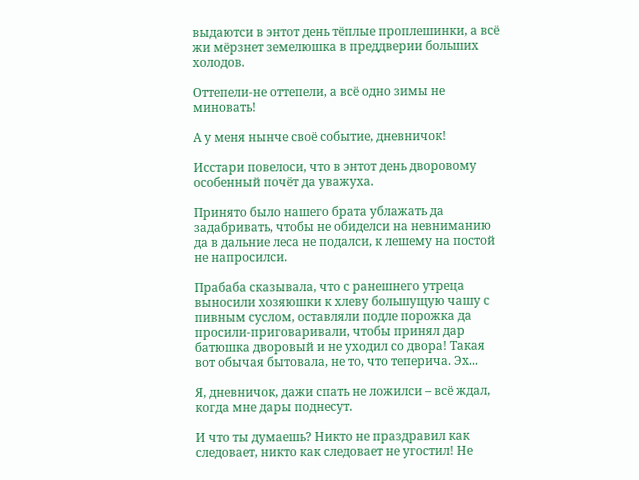выдаютси в энтот день тёплые проплешинки, а всё жи мёрзнет земелюшка в преддверии больших холодов.

Оттепели-не оттепели, а всё одно зимы не миновать!

А у меня нынче своё событие, дневничок!

Исстари повелоси, что в энтот день дворовому особенный почёт да уважуха.

Принято было нашего брата ублажать да задабривать, чтобы не обиделси на невниманию да в дальние леса не подалси, к лешему на постой не напросилси.

Прабаба сказывала, что с ранешнего утреца выносили хозяюшки к хлеву большущую чашу с пивным суслом, оставляли подле порожка да просили-приговаривали, чтобы принял дар батюшка дворовый и не уходил со двора! Такая вот обычая бытовала, не то, что теперича. Эх...

Я, дневничок, дажи спать не ложилси – всё ждал, когда мне дары поднесут.

И что ты думаешь? Никто не праздравил как следовает, никто как следовает не угостил! Не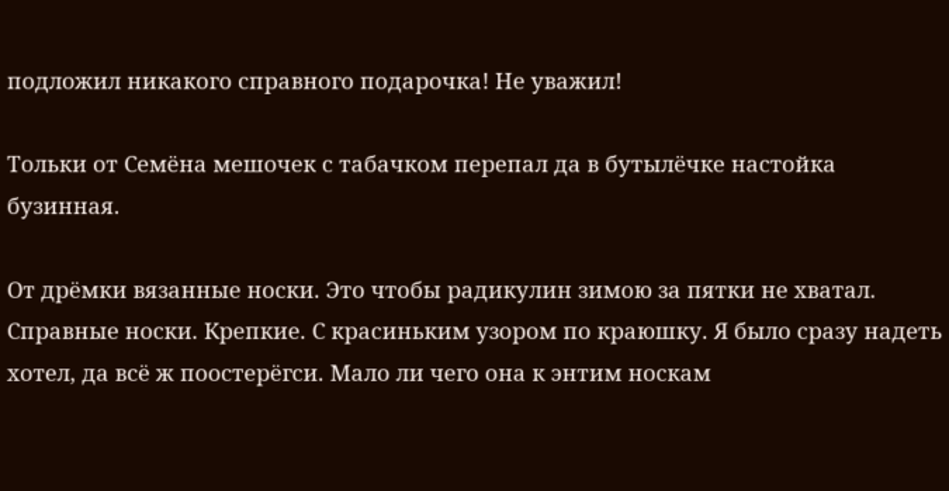подложил никакого справного подарочка! Не уважил!

Тольки от Семёна мешочек с табачком перепал да в бутылёчке настойка бузинная.

От дрёмки вязанные носки. Это чтобы радикулин зимою за пятки не хватал. Справные носки. Крепкие. С красиньким узором по краюшку. Я было сразу надеть хотел, да всё ж поостерёгси. Мало ли чего она к энтим носкам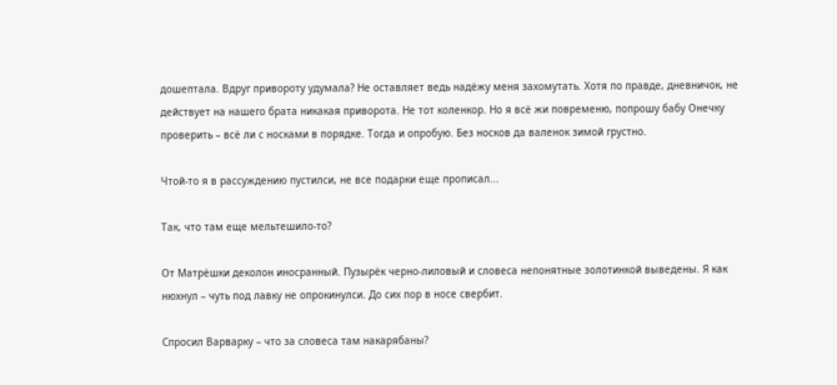дошептала. Вдруг привороту удумала? Не оставляет ведь надёжу меня захомутать. Хотя по правде, дневничок, не действует на нашего брата никакая приворота. Не тот коленкор. Но я всё жи повременю, попрошу бабу Онечку проверить – всё ли с носками в порядке. Тогда и опробую. Без носков да валенок зимой грустно.

Чтой-то я в рассуждению пустилси, не все подарки еще прописал...

Так, что там еще мельтешило-то?

От Матрёшки деколон иносранный. Пузырёк черно-лиловый и словеса непонятные золотинкой выведены. Я как нюхнул – чуть под лавку не опрокинулси. До сих пор в носе свербит.

Спросил Варварку – что за словеса там накарябаны?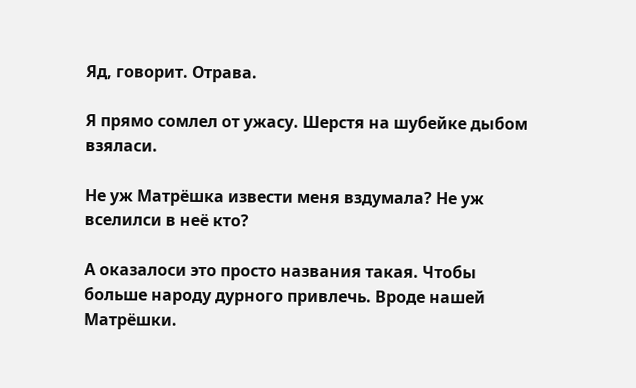Яд, говорит. Отрава.

Я прямо сомлел от ужасу. Шерстя на шубейке дыбом взяласи.

Не уж Матрёшка извести меня вздумала? Не уж вселилси в неё кто?

А оказалоси это просто названия такая. Чтобы больше народу дурного привлечь. Вроде нашей Матрёшки.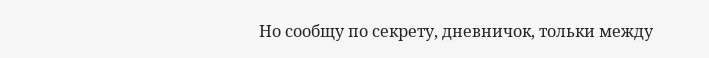Но сообщу по секрету, дневничок, тольки между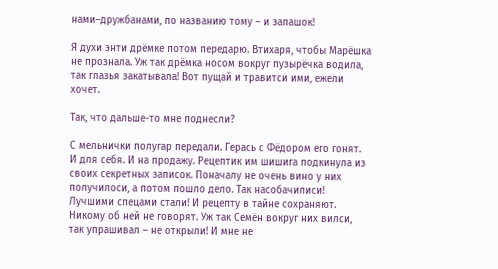нами–дружбанами, по названию тому – и запашок!

Я духи энти дрёмке потом передарю. Втихаря, чтобы Марёшка не прознала. Уж так дрёмка носом вокруг пузырёчка водила, так глазья закатывала! Вот пущай и травитси ими, ежели хочет.

Так, что дальше-то мне поднесли?

С мельнички полугар передали. Герась с Фёдором его гонят. И для себя. И на продажу. Рецептик им шишига подкинула из своих секретных записок. Поначалу не очень вино у них получилоси, а потом пошло дело. Так насобачилиси! Лучшими спецами стали! И рецепту в тайне сохраняют. Никому об ней не говорят. Уж так Семён вокруг них вилси, так упрашивал – не открыли! И мне не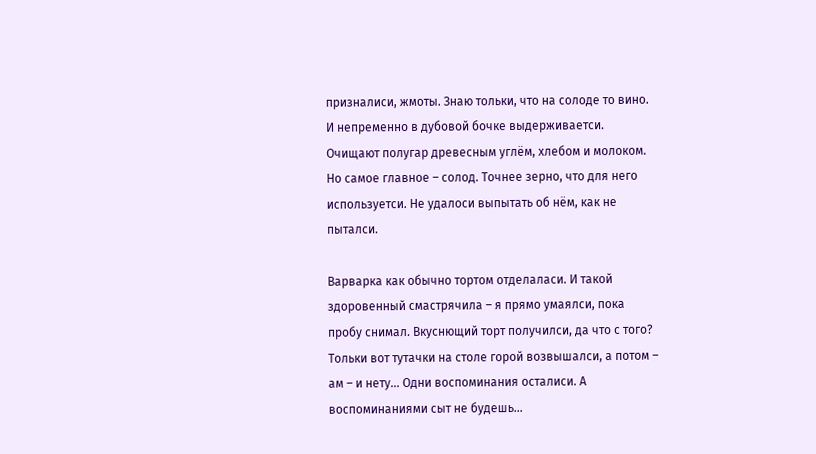призналиси, жмоты. Знаю тольки, что на солоде то вино. И непременно в дубовой бочке выдерживаетси. Очищают полугар древесным углём, хлебом и молоком. Но самое главное – солод. Точнее зерно, что для него используетси. Не удалоси выпытать об нём, как не пыталси.

Варварка как обычно тортом отделаласи. И такой здоровенный смастрячила – я прямо умаялси, пока пробу снимал. Вкуснющий торт получилси, да что с того? Тольки вот тутачки на столе горой возвышалси, а потом – ам – и нету... Одни воспоминания осталиси. А воспоминаниями сыт не будешь...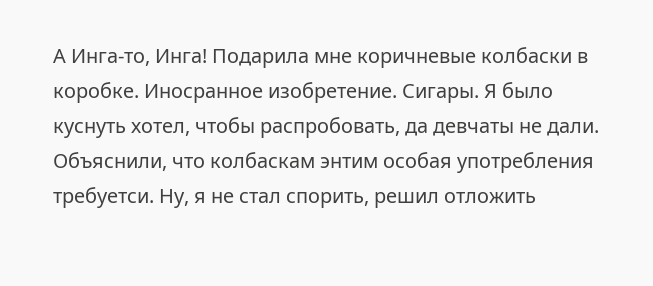А Инга-то, Инга! Подарила мне коричневые колбаски в коробке. Иносранное изобретение. Сигары. Я было куснуть хотел, чтобы распробовать, да девчаты не дали. Объяснили, что колбаскам энтим особая употребления требуетси. Ну, я не стал спорить, решил отложить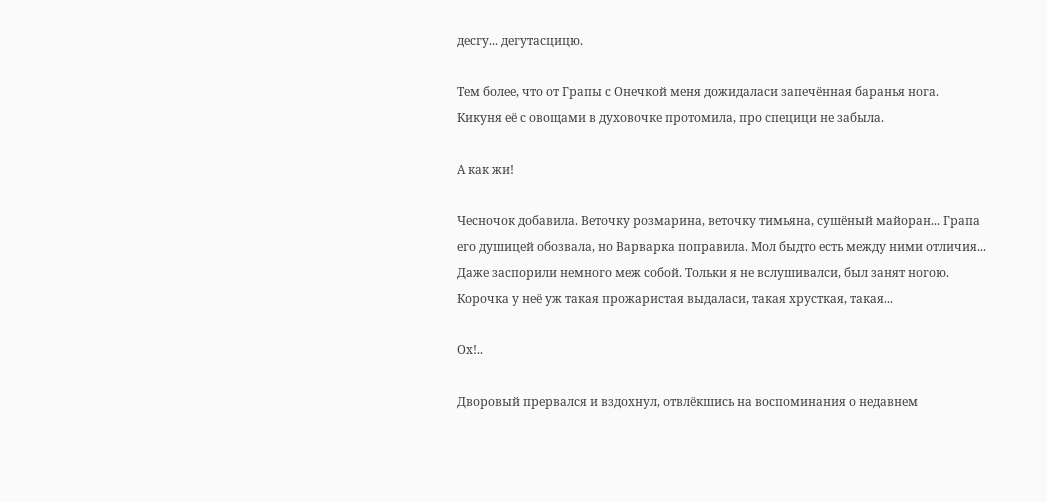десгу... дегутасцицю.

Тем более, что от Грапы с Онечкой меня дожидаласи запечённая баранья нога. Кикуня её с овощами в духовочке протомила, про специци не забыла.

А как жи!

Чесночок добавила. Веточку розмарина, веточку тимьяна, сушёный майоран... Грапа его душицей обозвала, но Варварка поправила. Мол быдто есть между ними отличия... Даже заспорили немного меж собой. Тольки я не вслушивалси, был занят ногою. Корочка у неё уж такая прожаристая выдаласи, такая хрусткая, такая...

Ох!..

Дворовый прервался и вздохнул, отвлёкшись на воспоминания о недавнем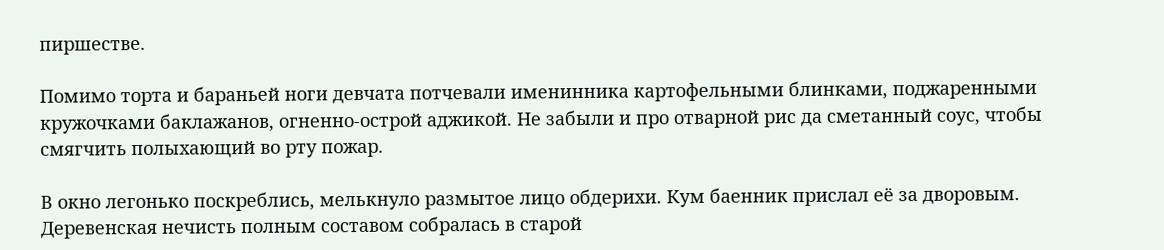пиршестве.

Помимо торта и бараньей ноги девчата потчевали именинника картофельными блинками, поджаренными кружочками баклажанов, огненно-острой аджикой. Не забыли и про отварной рис да сметанный соус, чтобы смягчить полыхающий во рту пожар.

В окно легонько поскреблись, мелькнуло размытое лицо обдерихи. Кум баенник прислал её за дворовым. Деревенская нечисть полным составом собралась в старой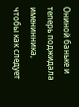Ониной баньке и теперь поджидала именинника, чтобы как следует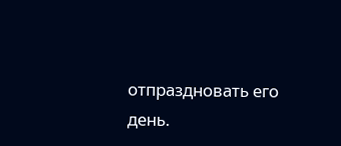отпраздновать его день.